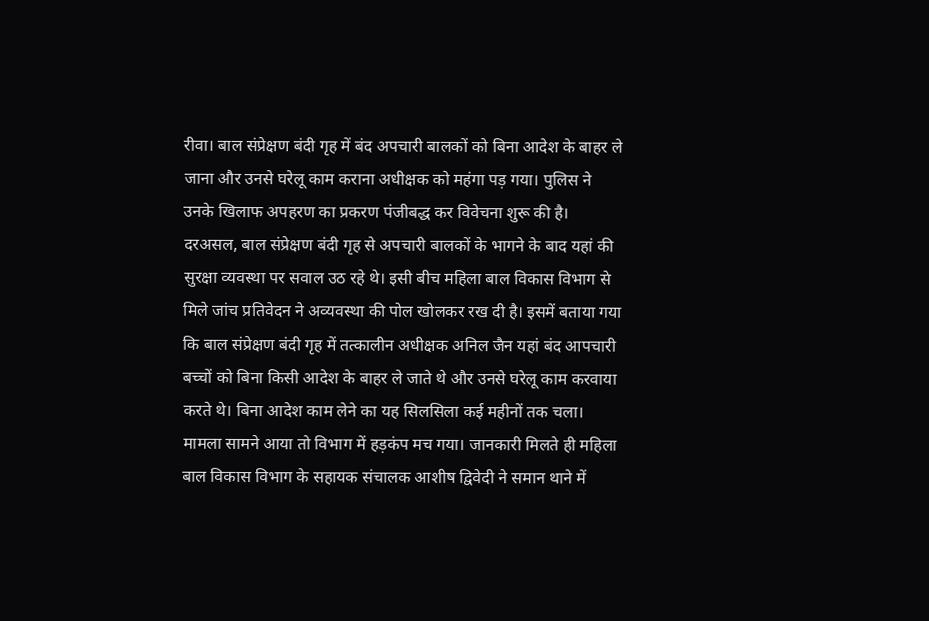रीवा। बाल संप्रेक्षण बंदी गृह में बंद अपचारी बालकों को बिना आदेश के बाहर ले जाना और उनसे घरेलू काम कराना अधीक्षक को महंगा पड़ गया। पुलिस ने उनके खिलाफ अपहरण का प्रकरण पंजीबद्ध कर विवेचना शुरू की है।
दरअसल, बाल संप्रेक्षण बंदी गृह से अपचारी बालकों के भागने के बाद यहां की सुरक्षा व्यवस्था पर सवाल उठ रहे थे। इसी बीच महिला बाल विकास विभाग से मिले जांच प्रतिवेदन ने अव्यवस्था की पोल खोलकर रख दी है। इसमें बताया गया कि बाल संप्रेक्षण बंदी गृह में तत्कालीन अधीक्षक अनिल जैन यहां बंद आपचारी बच्चों को बिना किसी आदेश के बाहर ले जाते थे और उनसे घरेलू काम करवाया करते थे। बिना आदेश काम लेने का यह सिलसिला कई महीनों तक चला।
मामला सामने आया तो विभाग में हड़कंप मच गया। जानकारी मिलते ही महिला बाल विकास विभाग के सहायक संचालक आशीष द्विवेदी ने समान थाने में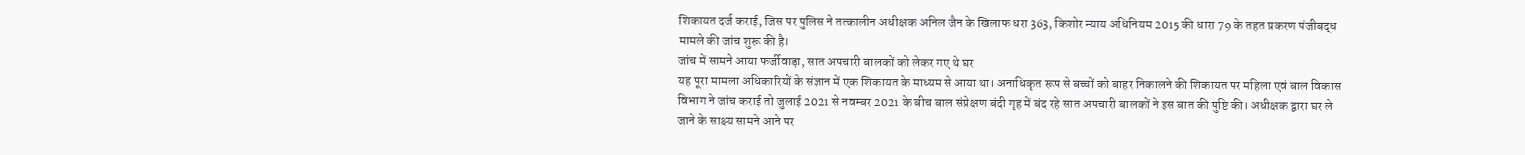शिकायत दर्ज कराई, जिस पर पुलिस ने तत्कालीन अधीक्षक अनिल जैन के खिलाफ धरा 363, किशोर न्याय अधिनियम 2015 की धारा 79 के तहत प्रकरण पंजीबद्ध मामले की जांच शुरू की है।
जांच में सामने आया फर्जीवाड़ा, सात अपचारी बालकों को लेकर गए थे घर
यह पूरा मामला अधिकारियों के संज्ञान में एक शिकायत के माध्यम से आया था। अनाधिकृत रूप से बच्चों को बाहर निकालने की शिकायत पर महिला एवं बाल विकास विभाग ने जांच कराई तो जुलाई 2021 से नवम्बर 2021 के बीच बाल संप्रेक्षण बंदी गृह में बंद रहे सात अपचारी बालकों ने इस बात की पुष्टि की। अधीक्षक द्वारा घर ले जाने के साक्ष्य सामने आने पर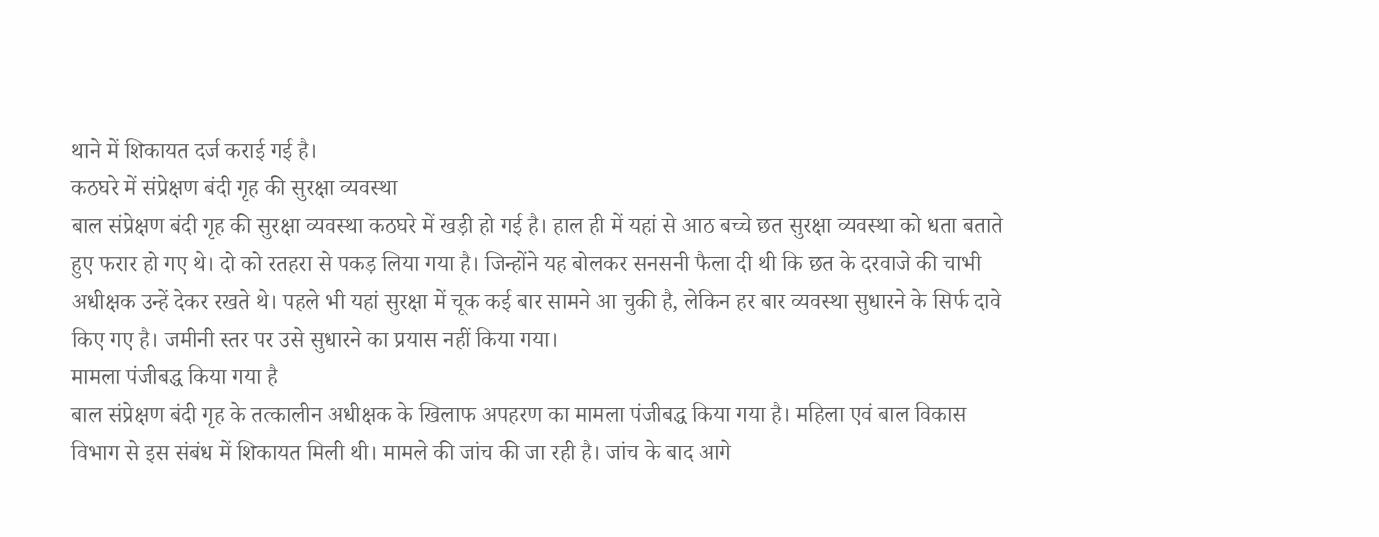थाने में शिकायत दर्ज कराई गई है।
कठघरे में संप्रेक्षण बंदी गृह की सुरक्षा व्यवस्था
बाल संप्रेक्षण बंदी गृह की सुरक्षा व्यवस्था कठघरे में खड़ी हो गई है। हाल ही में यहां से आठ बच्चे छत सुरक्षा व्यवस्था को धता बताते हुए फरार हो गए थे। दो को रतहरा से पकड़ लिया गया है। जिन्होंने यह बोलकर सनसनी फैला दी थी कि छत के दरवाजे की चाभी अधीक्षक उन्हें देकर रखते थे। पहले भी यहां सुरक्षा में चूक कई बार सामने आ चुकी है, लेकिन हर बार व्यवस्था सुधारने के सिर्फ दावे किए गए है। जमीनी स्तर पर उसे सुधारने का प्रयास नहीं किया गया।
मामला पंजीबद्ध किया गया है
बाल संप्रेक्षण बंदी गृह के तत्कालीन अधीक्षक के खिलाफ अपहरण का मामला पंजीबद्ध किया गया है। महिला एवं बाल विकास विभाग से इस संबंध में शिकायत मिली थी। मामले की जांच की जा रही है। जांच के बाद आगे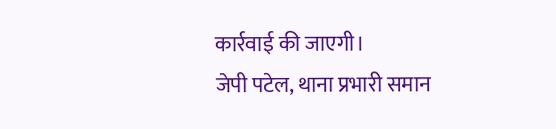कार्रवाई की जाएगी।
जेपी पटेल, थाना प्रभारी समान